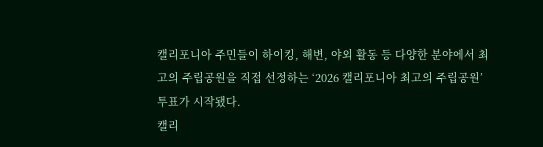캘리포니아 주민들이 하이킹, 해변, 야외 활동 등 다양한 분야에서 최고의 주립공원을 직접 선정하는 ‘2026 캘리포니아 최고의 주립공원’ 투표가 시작됐다.
캘리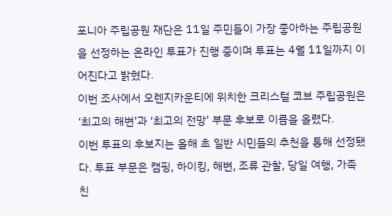포니아 주립공원 재단은 11일 주민들이 가장 좋아하는 주립공원을 선정하는 온라인 투표가 진행 중이며 투표는 4월 11일까지 이어진다고 밝혔다.
이번 조사에서 오렌지카운티에 위치한 크리스털 코브 주립공원은 ‘최고의 해변’과 ‘최고의 전망’ 부문 후보로 이름을 올렸다.
이번 투표의 후보지는 올해 초 일반 시민들의 추천을 통해 선정됐다. 투표 부문은 캠핑, 하이킹, 해변, 조류 관찰, 당일 여행, 가족 친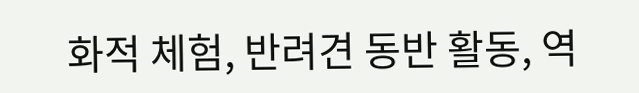화적 체험, 반려견 동반 활동, 역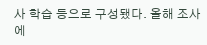사 학습 등으로 구성됐다. 올해 조사에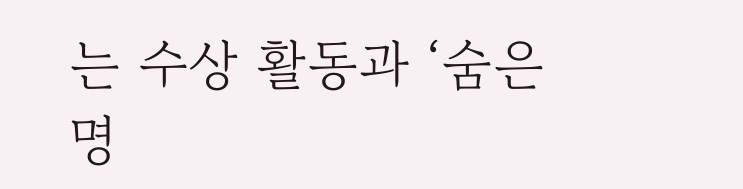는 수상 활동과 ‘숨은 명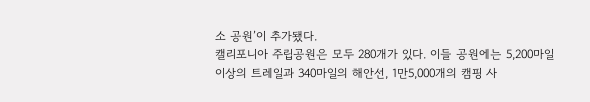소 공원’이 추가됐다.
캘리포니아 주립공원은 모두 280개가 있다. 이들 공원에는 5,200마일 이상의 트레일과 340마일의 해안선, 1만5,000개의 캠핑 사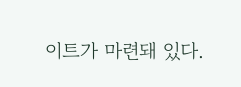이트가 마련돼 있다.